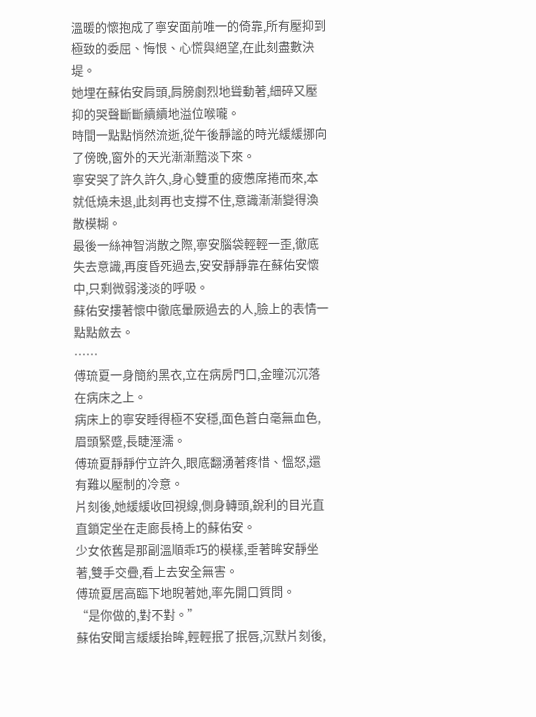溫暖的懷抱成了寧安面前唯一的倚靠,所有壓抑到極致的委屈、悔恨、心慌與絕望,在此刻盡數決堤。
她埋在蘇佑安肩頭,肩膀劇烈地聳動著,細碎又壓抑的哭聲斷斷續續地溢位喉嚨。
時間一點點悄然流逝,從午後靜謐的時光緩緩挪向了傍晚,窗外的天光漸漸黯淡下來。
寧安哭了許久許久,身心雙重的疲憊席捲而來,本就低燒未退,此刻再也支撐不住,意識漸漸變得渙散模糊。
最後一絲神智消散之際,寧安腦袋輕輕一歪,徹底失去意識,再度昏死過去,安安靜靜靠在蘇佑安懷中,只剩微弱淺淡的呼吸。
蘇佑安摟著懷中徹底暈厥過去的人,臉上的表情一點點斂去。
……
傅琉夏一身簡約黑衣,立在病房門口,金瞳沉沉落在病床之上。
病床上的寧安睡得極不安穩,面色蒼白毫無血色,眉頭緊蹙,長睫溼濡。
傅琉夏靜靜佇立許久,眼底翻湧著疼惜、慍怒,還有難以壓制的冷意。
片刻後,她緩緩收回視線,側身轉頭,銳利的目光直直鎖定坐在走廊長椅上的蘇佑安。
少女依舊是那副溫順乖巧的模樣,垂著眸安靜坐著,雙手交疊,看上去安全無害。
傅琉夏居高臨下地睨著她,率先開口質問。
“是你做的,對不對。”
蘇佑安聞言緩緩抬眸,輕輕抿了抿唇,沉默片刻後,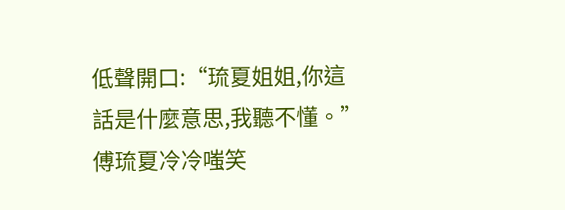低聲開口:“琉夏姐姐,你這話是什麼意思,我聽不懂。”
傅琉夏冷冷嗤笑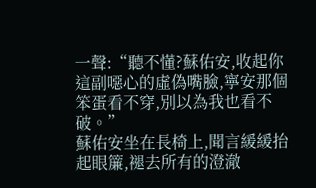一聲:“聽不懂?蘇佑安,收起你這副噁心的虛偽嘴臉,寧安那個笨蛋看不穿,別以為我也看不破。”
蘇佑安坐在長椅上,聞言緩緩抬起眼簾,褪去所有的澄澈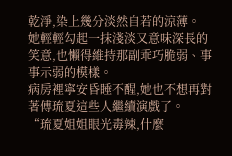乾淨,染上幾分淡然自若的涼薄。
她輕輕勾起一抹淺淡又意味深長的笑意,也懶得維持那副乖巧脆弱、事事示弱的模樣。
病房裡寧安昏睡不醒,她也不想再對著傅琉夏這些人繼續演戲了。
“琉夏姐姐眼光毒辣,什麼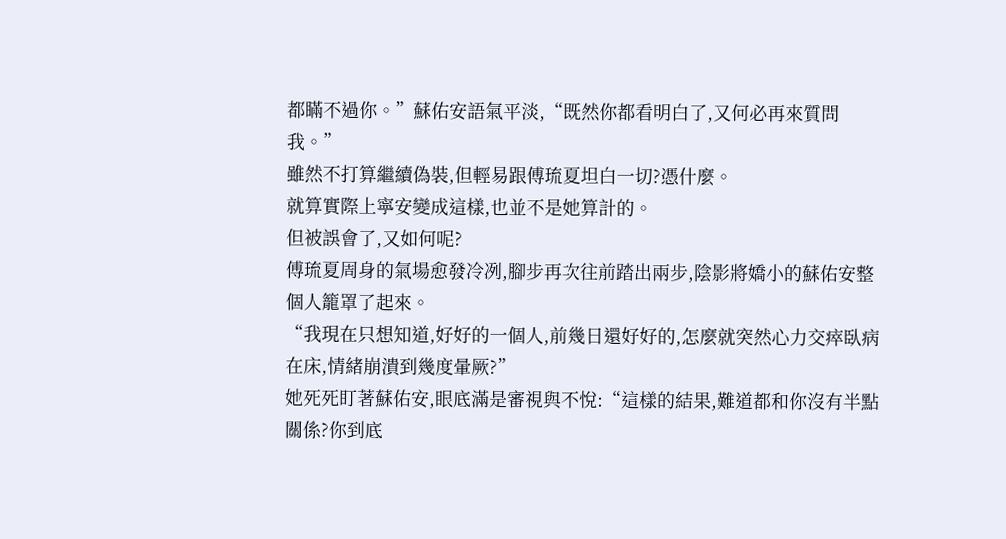都瞞不過你。”蘇佑安語氣平淡,“既然你都看明白了,又何必再來質問我。”
雖然不打算繼續偽裝,但輕易跟傅琉夏坦白一切?憑什麼。
就算實際上寧安變成這樣,也並不是她算計的。
但被誤會了,又如何呢?
傅琉夏周身的氣場愈發冷冽,腳步再次往前踏出兩步,陰影將嬌小的蘇佑安整個人籠罩了起來。
“我現在只想知道,好好的一個人,前幾日還好好的,怎麼就突然心力交瘁臥病在床,情緒崩潰到幾度暈厥?”
她死死盯著蘇佑安,眼底滿是審視與不悅:“這樣的結果,難道都和你沒有半點關係?你到底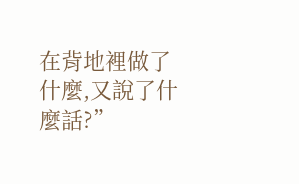在背地裡做了什麼,又說了什麼話?”